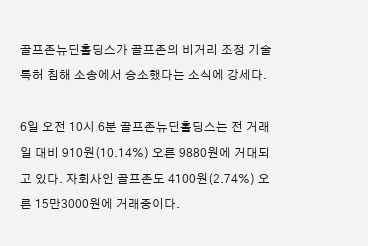골프존뉴딘홀딩스가 골프존의 비거리 조정 기술 특허 침해 소송에서 승소했다는 소식에 강세다.

6일 오전 10시 6분 골프존뉴딘홀딩스는 전 거래일 대비 910원(10.14%) 오른 9880원에 거대되고 있다. 자회사인 골프존도 4100원(2.74%) 오른 15만3000원에 거래중이다.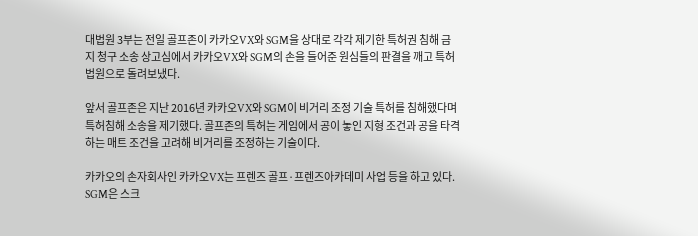대법원 3부는 전일 골프존이 카카오VX와 SGM을 상대로 각각 제기한 특허권 침해 금지 청구 소송 상고심에서 카카오VX와 SGM의 손을 들어준 원심들의 판결을 깨고 특허법원으로 돌려보냈다.

앞서 골프존은 지난 2016년 카카오VX와 SGM이 비거리 조정 기술 특허를 침해했다며 특허침해 소송을 제기했다. 골프존의 특허는 게임에서 공이 놓인 지형 조건과 공을 타격하는 매트 조건을 고려해 비거리를 조정하는 기술이다.

카카오의 손자회사인 카카오VX는 프렌즈 골프·프렌즈아카데미 사업 등을 하고 있다. SGM은 스크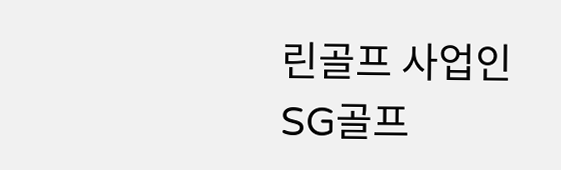린골프 사업인 SG골프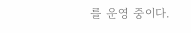를 운영 중이다.